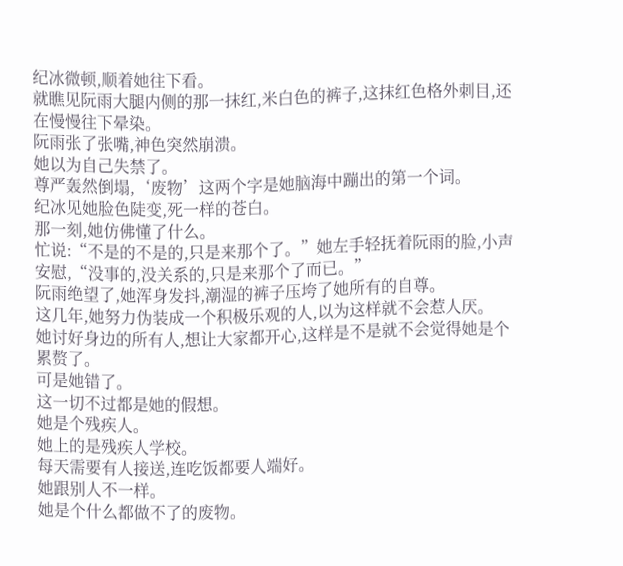纪冰微顿,顺着她往下看。
就瞧见阮雨大腿内侧的那一抹红,米白色的裤子,这抹红色格外刺目,还在慢慢往下晕染。
阮雨张了张嘴,神色突然崩溃。
她以为自己失禁了。
尊严轰然倒塌,‘废物’这两个字是她脑海中蹦出的第一个词。
纪冰见她脸色陡变,死一样的苍白。
那一刻,她仿佛懂了什么。
忙说:“不是的不是的,只是来那个了。”她左手轻抚着阮雨的脸,小声安慰,“没事的,没关系的,只是来那个了而已。”
阮雨绝望了,她浑身发抖,潮湿的裤子压垮了她所有的自尊。
这几年,她努力伪装成一个积极乐观的人,以为这样就不会惹人厌。
她讨好身边的所有人,想让大家都开心,这样是不是就不会觉得她是个累赘了。
可是她错了。
这一切不过都是她的假想。
她是个残疾人。
她上的是残疾人学校。
每天需要有人接送,连吃饭都要人端好。
她跟别人不一样。
她是个什么都做不了的废物。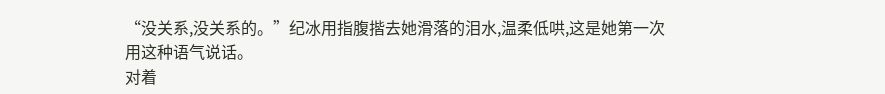“没关系,没关系的。”纪冰用指腹揩去她滑落的泪水,温柔低哄,这是她第一次用这种语气说话。
对着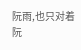阮雨,也只对着阮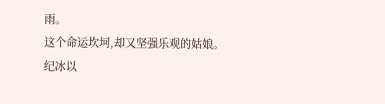雨。
这个命运坎坷,却又坚强乐观的姑娘。
纪冰以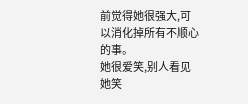前觉得她很强大,可以消化掉所有不顺心的事。
她很爱笑,别人看见她笑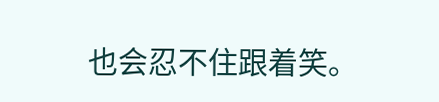也会忍不住跟着笑。